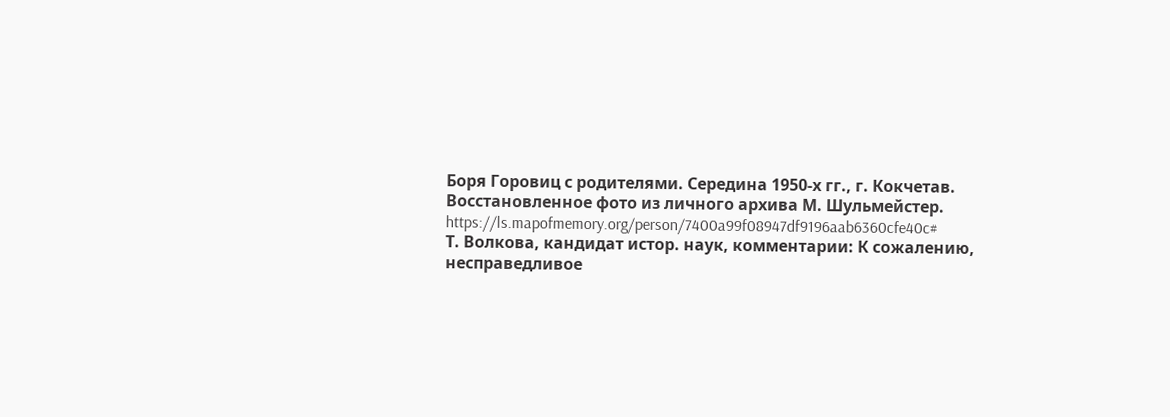Боря Горовиц с родителями. Середина 1950-х гг., г. Кокчетав. Восстановленное фото из личного архива М. Шульмейстер. https://ls.mapofmemory.org/person/7400a99f08947df9196aab6360cfe40c#
Т. Волкова, кандидат истор. наук, комментарии: К сожалению, несправедливое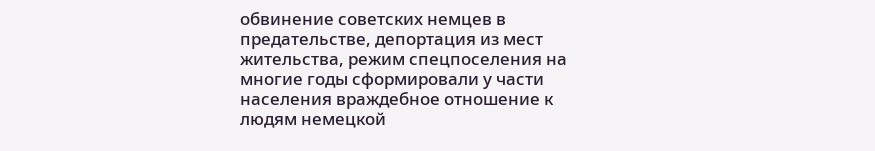обвинение советских немцев в предательстве, депортация из мест жительства, режим спецпоселения на многие годы сформировали у части населения враждебное отношение к людям немецкой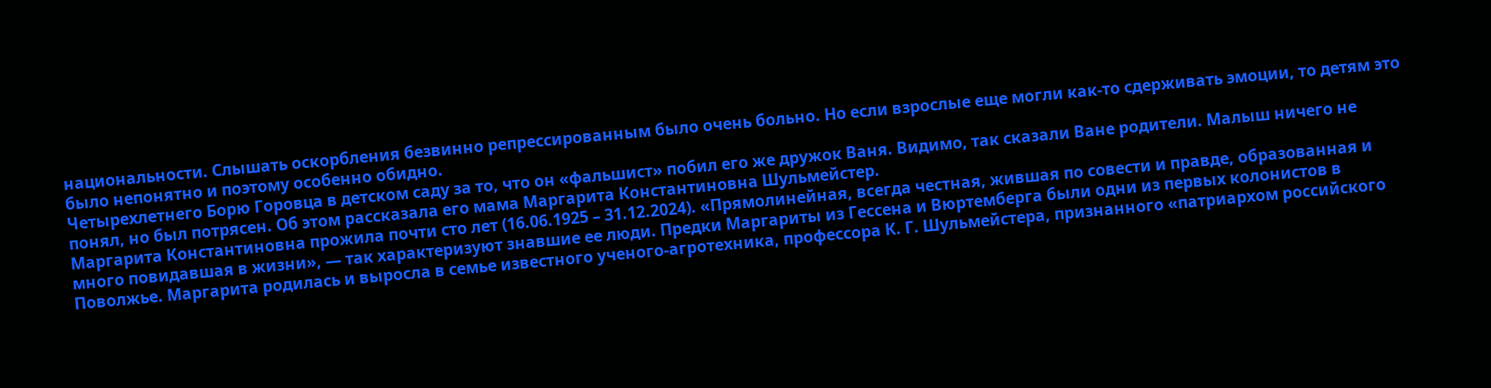национальности. Слышать оскорбления безвинно репрессированным было очень больно. Но если взрослые еще могли как-то сдерживать эмоции, то детям это было непонятно и поэтому особенно обидно.
Четырехлетнего Борю Горовца в детском саду за то, что он «фальшист» побил его же дружок Ваня. Видимо, так сказали Ване родители. Малыш ничего не понял, но был потрясен. Об этом рассказала его мама Маргарита Константиновна Шульмейстер.
Маргарита Константиновна прожила почти сто лет (16.06.1925 – 31.12.2024). «Прямолинейная, всегда честная, жившая по совести и правде, образованная и много повидавшая в жизни», — так характеризуют знавшие ее люди. Предки Маргариты из Гессена и Вюртемберга были одни из первых колонистов в Поволжье. Маргарита родилась и выросла в семье известного ученого-агротехника, профессора К. Г. Шульмейстера, признанного «патриархом российского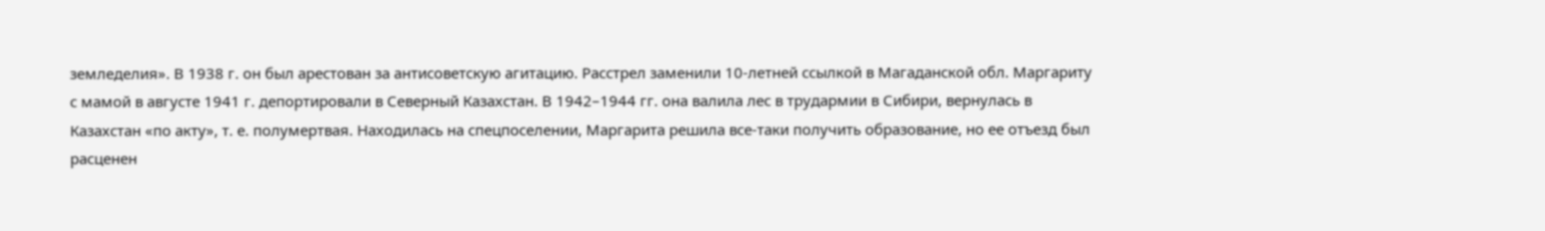земледелия». В 1938 г. он был арестован за антисоветскую агитацию. Расстрел заменили 10-летней ссылкой в Магаданской обл. Маргариту с мамой в августе 1941 г. депортировали в Северный Казахстан. В 1942–1944 гг. она валила лес в трудармии в Сибири, вернулась в Казахстан «по акту», т. е. полумертвая. Находилась на спецпоселении, Маргарита решила все-таки получить образование, но ее отъезд был расценен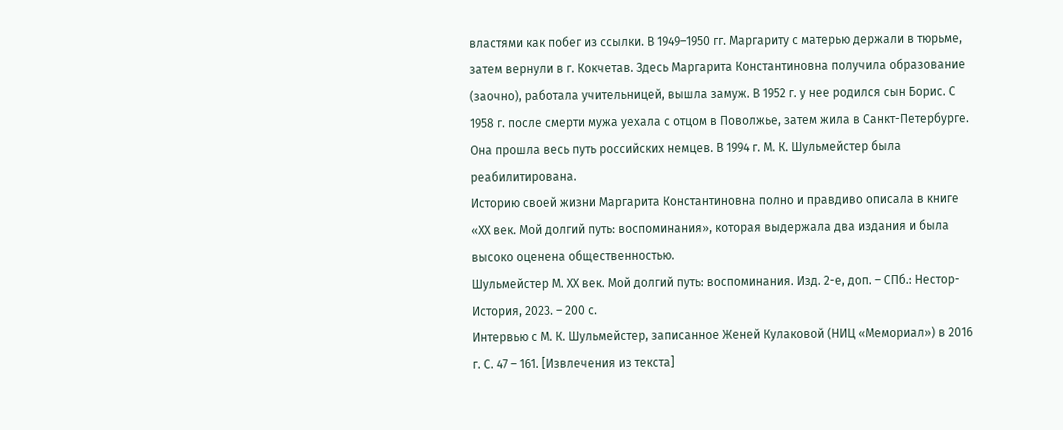властями как побег из ссылки. В 1949–1950 гг. Маргариту с матерью держали в тюрьме, затем вернули в г. Кокчетав. Здесь Маргарита Константиновна получила образование (заочно), работала учительницей, вышла замуж. В 1952 г. у нее родился сын Борис. С 1958 г. после смерти мужа уехала с отцом в Поволжье, затем жила в Санкт-Петербурге. Она прошла весь путь российских немцев. В 1994 г. М. К. Шульмейстер была реабилитирована.
Историю своей жизни Маргарита Константиновна полно и правдиво описала в книге «ХХ век. Мой долгий путь: воспоминания», которая выдержала два издания и была высоко оценена общественностью.
Шульмейстер М. ХХ век. Мой долгий путь: воспоминания. Изд. 2-е, доп. – СПб.: Нестор-История, 2023. – 200 с.
Интервью с М. К. Шульмейстер, записанное Женей Кулаковой (НИЦ «Мемориал») в 2016 г. С. 47 – 161. [Извлечения из текста]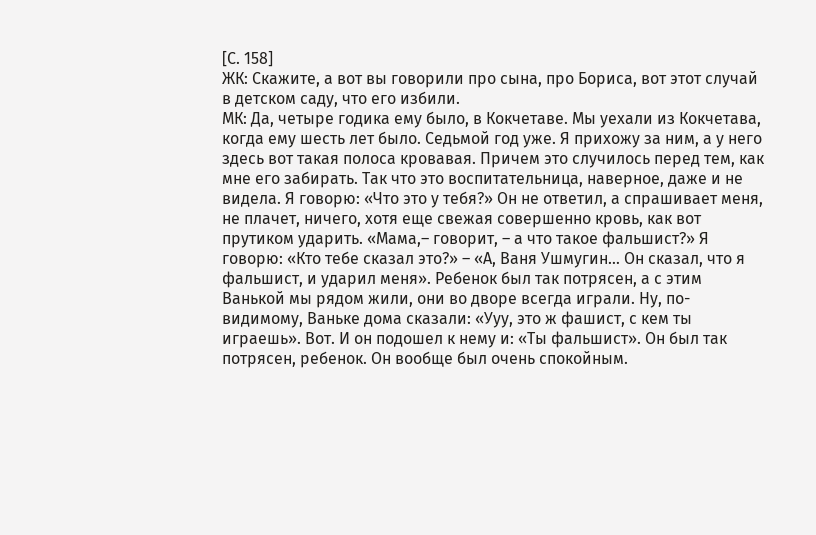[С. 158]
ЖК: Скажите, а вот вы говорили про сына, про Бориса, вот этот случай в детском саду, что его избили.
МК: Да, четыре годика ему было, в Кокчетаве. Мы уехали из Кокчетава, когда ему шесть лет было. Седьмой год уже. Я прихожу за ним, а у него здесь вот такая полоса кровавая. Причем это случилось перед тем, как мне его забирать. Так что это воспитательница, наверное, даже и не видела. Я говорю: «Что это у тебя?» Он не ответил, а спрашивает меня, не плачет, ничего, хотя еще свежая совершенно кровь, как вот прутиком ударить. «Мама,– говорит, – а что такое фальшист?» Я говорю: «Кто тебе сказал это?» – «А, Ваня Ушмугин… Он сказал, что я фальшист, и ударил меня». Ребенок был так потрясен, а с этим Ванькой мы рядом жили, они во дворе всегда играли. Ну, по-видимому, Ваньке дома сказали: «Ууу, это ж фашист, с кем ты играешь». Вот. И он подошел к нему и: «Ты фальшист». Он был так потрясен, ребенок. Он вообще был очень спокойным.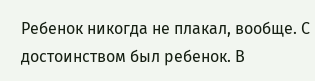Ребенок никогда не плакал, вообще. С достоинством был ребенок. В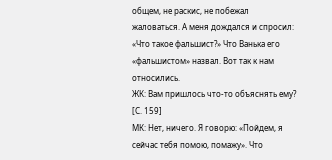общем, не раскис, не побежал жаловаться. А меня дождался и спросил: «Что такое фальшист?» Что Ванька его «фальшистом» назвал. Вот так к нам относились.
ЖК: Вам пришлось что-то объяснять ему?
[С. 159]
МК: Нет, ничего. Я говорю: «Пойдем, я сейчас тебя помою, помажу». Что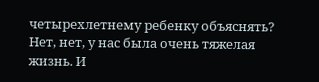четырехлетнему ребенку объяснять? Нет, нет, у нас была очень тяжелая жизнь. И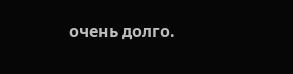очень долго.